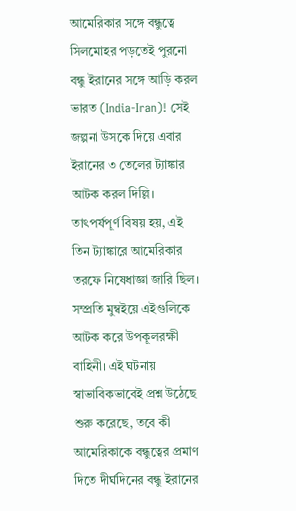আমেরিকার সঙ্গে বন্ধুত্বে সিলমোহর পড়তেই পুরনো বন্ধু ইরানের সঙ্গে আড়ি করল ভারত (India-Iran)! সেই জল্পনা উসকে দিয়ে এবার ইরানের ৩ তেলের ট্যাঙ্কার আটক করল দিল্লি। তাৎপর্যপূর্ণ বিষয় হয়, এই তিন ট্যাঙ্কারে আমেরিকার তরফে নিষেধাজ্ঞা জারি ছিল। সম্প্রতি মুম্বইয়ে এইগুলিকে আটক করে উপকূলরক্ষী বাহিনী। এই ঘটনায় স্বাভাবিকভাবেই প্রশ্ন উঠেছে শুরু করেছে, তবে কী আমেরিকাকে বন্ধুত্বের প্রমাণ দিতে দীর্ঘদিনের বন্ধু ইরানের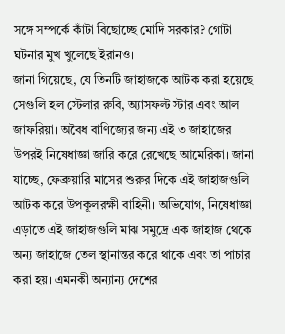সঙ্গে সম্পর্কে কাঁটা বিছোচ্ছে মোদি সরকার? গোটা ঘটনার মুখ খুলেছে ইরানও।
জানা গিয়েছে, যে তিনটি জাহাজকে আটক করা হয়েছে সেগুলি হল স্টেলার রুবি, অ্যাসফল্ট স্টার এবং আল জাফরিয়া। অবৈধ বাণিজ্যের জন্য এই ৩ জাহাজের উপরই নিষেধাজ্ঞা জারি করে রেখেছে আমেরিকা। জানা যাচ্ছে, ফেব্রুয়ারি মাসের শুরুর দিকে এই জাহাজগুলি আটক করে উপকূলরক্ষী বাহিনী। অভিযোগ, নিষেধাজ্ঞা এড়াতে এই জাহাজগুলি মাঝ সমুদ্রে এক জাহাজ থেকে অন্য জাহাজে তেল স্থানান্তর করে থাকে এবং তা পাচার করা হয়। এমনকী অন্যান্য দেশের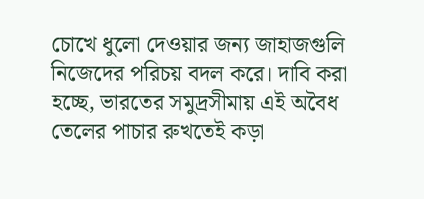চোখে ধুলো দেওয়ার জন্য জাহাজগুলি নিজেদের পরিচয় বদল করে। দাবি করা হচ্ছে, ভারতের সমুদ্রসীমায় এই অবৈধ তেলের পাচার রুখতেই কড়া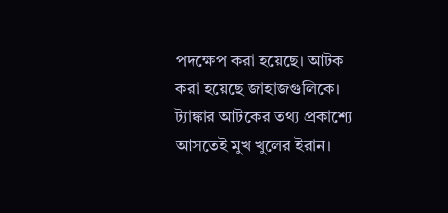পদক্ষেপ করা হয়েছে। আটক করা হয়েছে জাহাজগুলিকে।
ট্যাঙ্কার আটকের তথ্য প্রকাশ্যে আসতেই মুখ খুলের ইরান।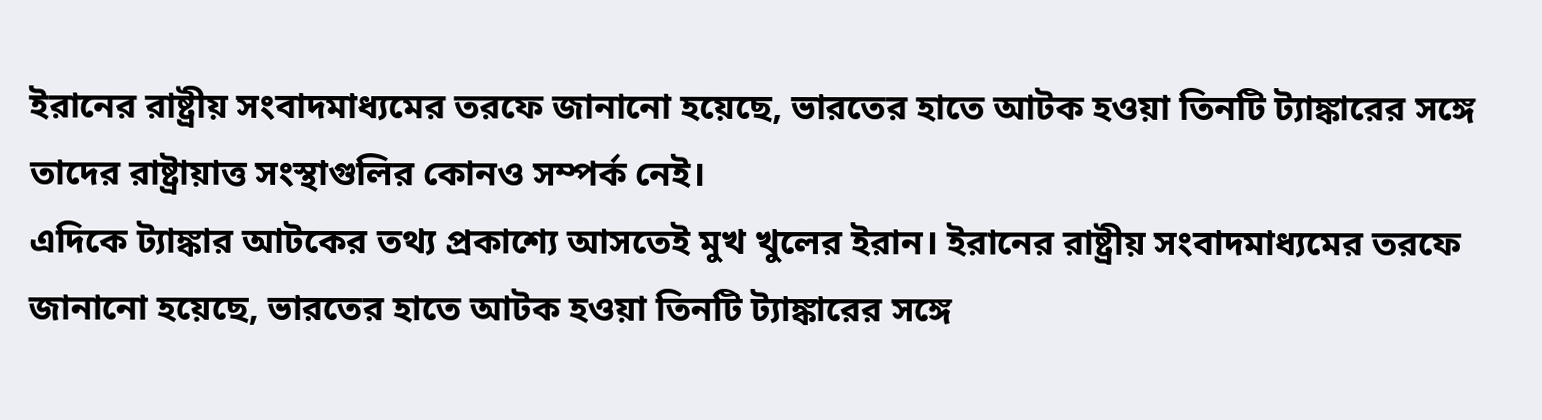ইরানের রাষ্ট্রীয় সংবাদমাধ্যমের তরফে জানানো হয়েছে, ভারতের হাতে আটক হওয়া তিনটি ট্যাঙ্কারের সঙ্গে তাদের রাষ্ট্রায়াত্ত সংস্থাগুলির কোনও সম্পর্ক নেই।
এদিকে ট্যাঙ্কার আটকের তথ্য প্রকাশ্যে আসতেই মুখ খুলের ইরান। ইরানের রাষ্ট্রীয় সংবাদমাধ্যমের তরফে জানানো হয়েছে, ভারতের হাতে আটক হওয়া তিনটি ট্যাঙ্কারের সঙ্গে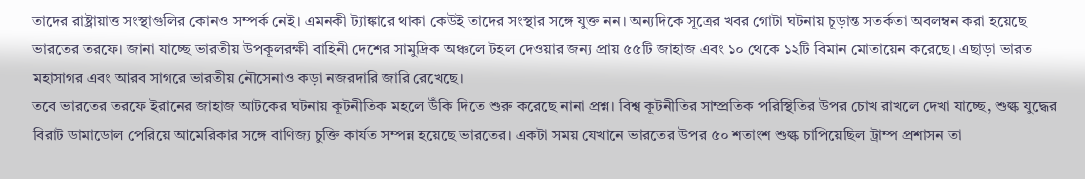তাদের রাষ্ট্রায়াত্ত সংস্থাগুলির কোনও সম্পর্ক নেই। এমনকী ট্যাঙ্কারে থাকা কেউই তাদের সংস্থার সঙ্গে যুক্ত নন। অন্যদিকে সূত্রের খবর গোটা ঘটনায় চূড়ান্ত সতর্কতা অবলম্বন করা হয়েছে ভারতের তরফে। জানা যাচ্ছে ভারতীয় উপকূলরক্ষী বাহিনী দেশের সামুদ্রিক অঞ্চলে টহল দেওয়ার জন্য প্রায় ৫৫টি জাহাজ এবং ১০ থেকে ১২টি বিমান মোতায়েন করেছে। এছাড়া ভারত মহাসাগর এবং আরব সাগরে ভারতীয় নৌসেনাও কড়া নজরদারি জারি রেখেছে।
তবে ভারতের তরফে ইরানের জাহাজ আটকের ঘটনায় কূটনীতিক মহলে উঁকি দিতে শুরু করেছে নানা প্রশ্ন। বিশ্ব কূটনীতির সাম্প্রতিক পরিস্থিতির উপর চোখ রাখলে দেখা যাচ্ছে, শুল্ক যুদ্ধের বিরাট ডামাডোল পেরিয়ে আমেরিকার সঙ্গে বাণিজ্য চুক্তি কার্যত সম্পন্ন হয়েছে ভারতের। একটা সময় যেখানে ভারতের উপর ৫০ শতাংশ শুল্ক চাপিয়েছিল ট্রাম্প প্রশাসন তা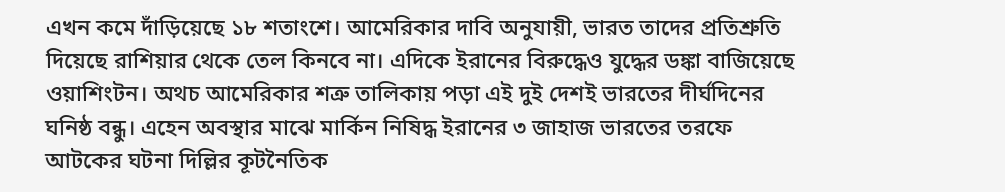এখন কমে দাঁড়িয়েছে ১৮ শতাংশে। আমেরিকার দাবি অনুযায়ী, ভারত তাদের প্রতিশ্রুতি দিয়েছে রাশিয়ার থেকে তেল কিনবে না। এদিকে ইরানের বিরুদ্ধেও যুদ্ধের ডঙ্কা বাজিয়েছে ওয়াশিংটন। অথচ আমেরিকার শত্রু তালিকায় পড়া এই দুই দেশই ভারতের দীর্ঘদিনের ঘনিষ্ঠ বন্ধু। এহেন অবস্থার মাঝে মার্কিন নিষিদ্ধ ইরানের ৩ জাহাজ ভারতের তরফে আটকের ঘটনা দিল্লির কূটনৈতিক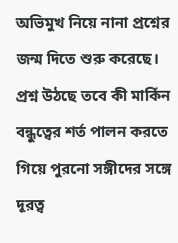অভিমুখ নিয়ে নানা প্রশ্নের জন্ম দিতে শুরু করেছে। প্রশ্ন উঠছে তবে কী মার্কিন বন্ধুত্বের শর্ত পালন করতে গিয়ে পুরনো সঙ্গীদের সঙ্গে দূরত্ব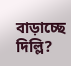বাড়াচ্ছে দিল্লি?